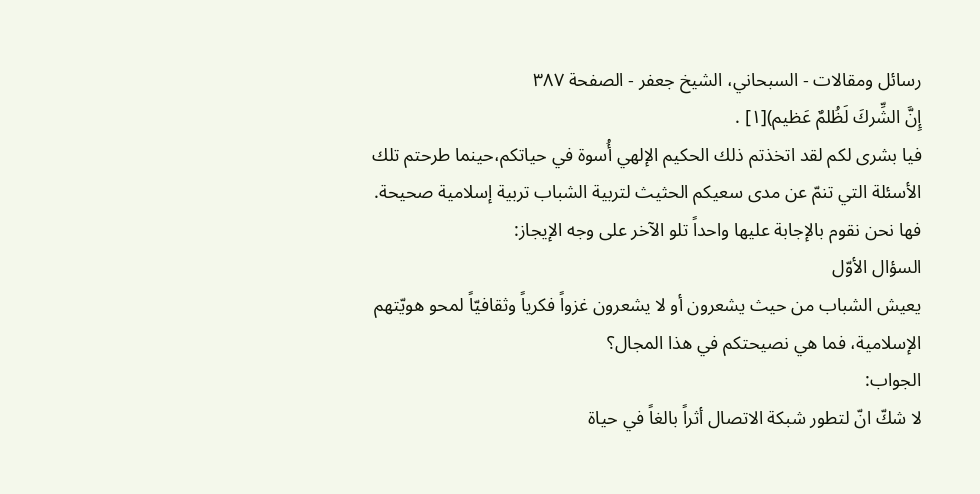رسائل ومقالات - السبحاني، الشيخ جعفر - الصفحة ٣٨٧
إِنَّ الشِّركَ لَظُلمٌ عَظيم)[١] .
فيا بشرى لكم لقد اتخذتم ذلك الحكيم الإلهي أُسوة في حياتكم،حينما طرحتم تلك الأسئلة التي تنمّ عن مدى سعيكم الحثيث لتربية الشباب تربية إسلامية صحيحة.
فها نحن نقوم بالإجابة عليها واحداً تلو الآخر على وجه الإيجاز:
السؤال الأوّل
يعيش الشباب من حيث يشعرون أو لا يشعرون غزواً فكرياً وثقافيّاً لمحو هويّتهم الإسلامية، فما هي نصيحتكم في هذا المجال؟
الجواب:
لا شكّ انّ لتطور شبكة الاتصال أثراً بالغاً في حياة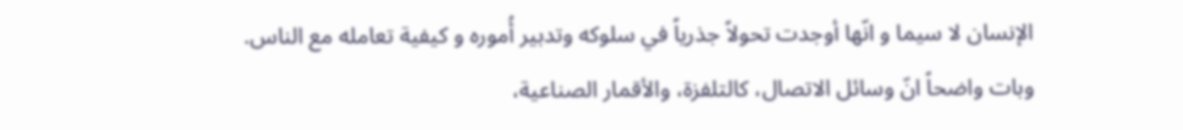الإنسان لا سيما و انّها أوجدت تحولاً جذرياً في سلوكه وتدبير أُموره و كيفية تعامله مع الناس.
وبات واضحاً انّ وسائل الاتصال، كالتلفزة، والأقمار الصناعية،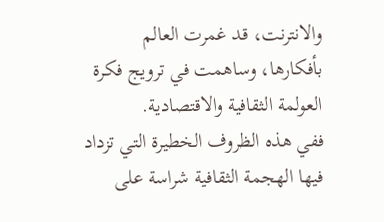والانترنت، قد غمرت العالم بأفكارها، وساهمت في ترويج فكرة العولمة الثقافية والاقتصادية.
ففي هذه الظروف الخطيرة التي تزداد فيها الهجمة الثقافية شراسة على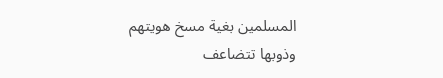المسلمين بغية مسخ هويتهم وذوبها تتضاعف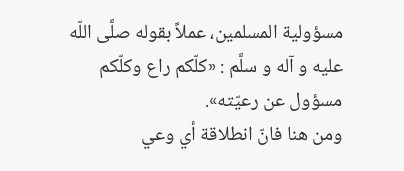مسؤولية المسلمين، عملاً بقوله صلَّى اللّه عليه و آله و سلَّم : «كلّكم راع وكلّكم مسؤول عن رعيّته».
ومن هنا فانّ انطلاقة أي وعي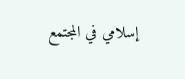إسلامي في المجتمع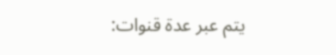يتم عبر عدة قنوات: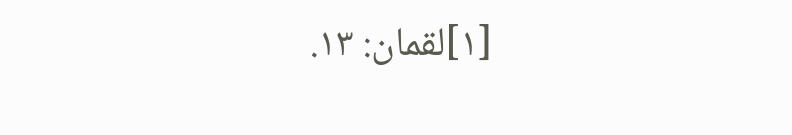[١]لقمان: ١٣.